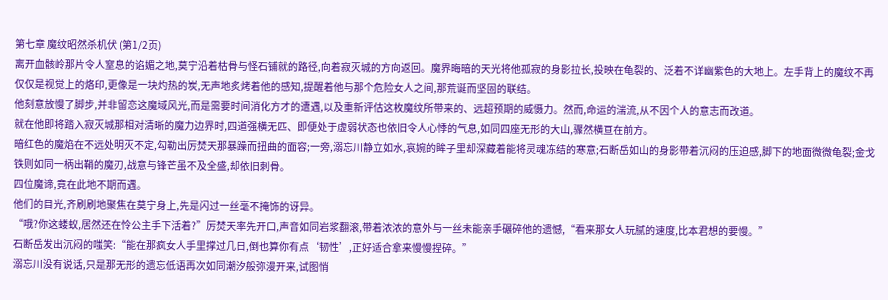第七章 魔纹昭然杀机伏 (第1/2页)
离开血骸岭那片令人窒息的谄媚之地,莫宁沿着枯骨与怪石铺就的路径,向着寂灭城的方向返回。魔界晦暗的天光将他孤寂的身影拉长,投映在龟裂的、泛着不详幽紫色的大地上。左手背上的魔纹不再仅仅是视觉上的烙印,更像是一块灼热的炭,无声地炙烤着他的感知,提醒着他与那个危险女人之间,那荒诞而坚固的联结。
他刻意放慢了脚步,并非留恋这魔域风光,而是需要时间消化方才的遭遇,以及重新评估这枚魔纹所带来的、远超预期的威慑力。然而,命运的湍流,从不因个人的意志而改道。
就在他即将踏入寂灭城那相对清晰的魔力边界时,四道强横无匹、即便处于虚弱状态也依旧令人心悸的气息,如同四座无形的大山,骤然横亘在前方。
暗红色的魔焰在不远处明灭不定,勾勒出厉焚天那暴躁而扭曲的面容;一旁,溺忘川静立如水,哀婉的眸子里却深藏着能将灵魂冻结的寒意;石断岳如山的身影带着沉闷的压迫感,脚下的地面微微龟裂;金戈铁则如同一柄出鞘的魔刃,战意与锋芒虽不及全盛,却依旧刺骨。
四位魔谛,竟在此地不期而遇。
他们的目光,齐刷刷地聚焦在莫宁身上,先是闪过一丝毫不掩饰的讶异。
“哦?你这蝼蚁,居然还在怜公主手下活着?”厉焚天率先开口,声音如同岩浆翻滚,带着浓浓的意外与一丝未能亲手碾碎他的遗憾,“看来那女人玩腻的速度,比本君想的要慢。”
石断岳发出沉闷的嗤笑:“能在那疯女人手里撑过几日,倒也算你有点‘韧性’,正好适合拿来慢慢捏碎。”
溺忘川没有说话,只是那无形的遗忘低语再次如同潮汐般弥漫开来,试图悄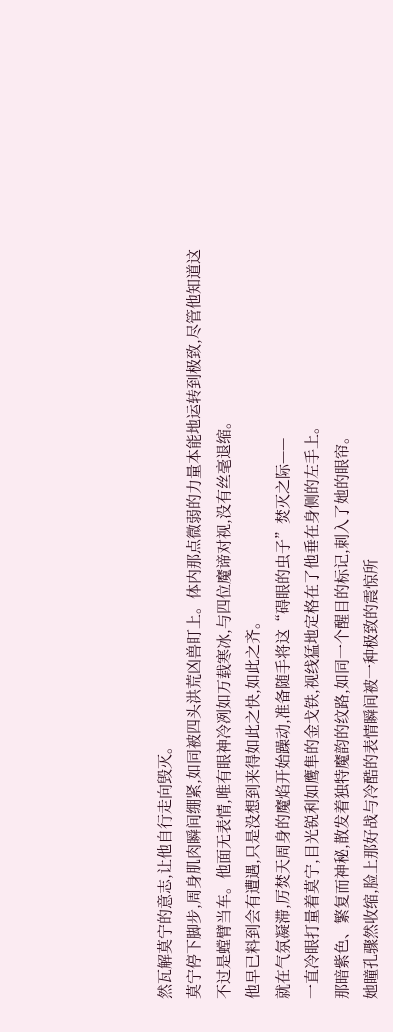然瓦解莫宁的意志,让他自行走向毁灭。
莫宁停下脚步,周身肌肉瞬间绷紧,如同被四头洪荒凶兽盯上。体内那点微弱的力量本能地运转到极致,尽管他知道这不过是螳臂当车。他面无表情,唯有眼神冷冽如万载寒冰,与四位魔谛对视,没有丝毫退缩。
他早已料到会有遭遇,只是没想到来得如此之快,如此之齐。
就在气氛凝滞,厉焚天周身的魔焰开始躁动,准备随手将这“碍眼的虫子”焚灭之际——
一直冷眼打量着莫宁,目光锐利如鹰隼的金戈铁,视线猛地定格在了他垂在身侧的左手上。
那暗紫色、繁复而神秘,散发着独特魔韵的纹路,如同一个醒目的标记,刺入了她的眼帘。
她瞳孔骤然收缩,脸上那好战与冷酷的表情瞬间被一种极致的震惊所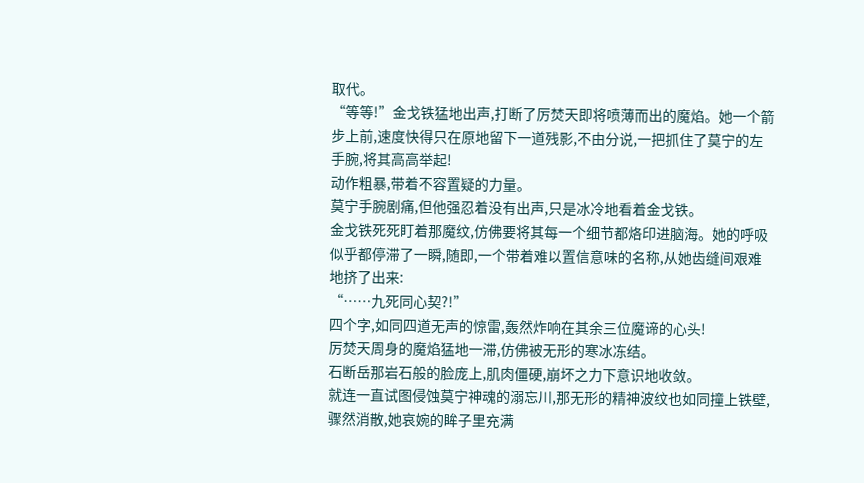取代。
“等等!”金戈铁猛地出声,打断了厉焚天即将喷薄而出的魔焰。她一个箭步上前,速度快得只在原地留下一道残影,不由分说,一把抓住了莫宁的左手腕,将其高高举起!
动作粗暴,带着不容置疑的力量。
莫宁手腕剧痛,但他强忍着没有出声,只是冰冷地看着金戈铁。
金戈铁死死盯着那魔纹,仿佛要将其每一个细节都烙印进脑海。她的呼吸似乎都停滞了一瞬,随即,一个带着难以置信意味的名称,从她齿缝间艰难地挤了出来:
“……九死同心契?!”
四个字,如同四道无声的惊雷,轰然炸响在其余三位魔谛的心头!
厉焚天周身的魔焰猛地一滞,仿佛被无形的寒冰冻结。
石断岳那岩石般的脸庞上,肌肉僵硬,崩坏之力下意识地收敛。
就连一直试图侵蚀莫宁神魂的溺忘川,那无形的精神波纹也如同撞上铁壁,骤然消散,她哀婉的眸子里充满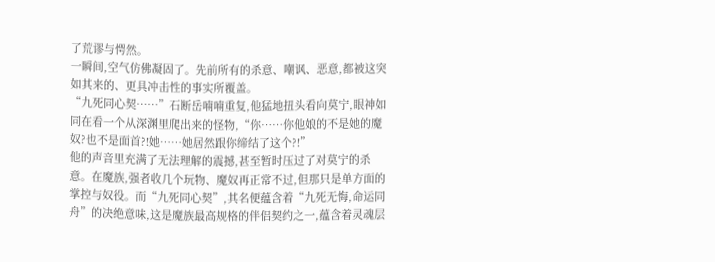了荒谬与愕然。
一瞬间,空气仿佛凝固了。先前所有的杀意、嘲讽、恶意,都被这突如其来的、更具冲击性的事实所覆盖。
“九死同心契……”石断岳喃喃重复,他猛地扭头看向莫宁,眼神如同在看一个从深渊里爬出来的怪物,“你……你他娘的不是她的魔奴?也不是面首?!她……她居然跟你缔结了这个?!”
他的声音里充满了无法理解的震撼,甚至暂时压过了对莫宁的杀意。在魔族,强者收几个玩物、魔奴再正常不过,但那只是单方面的掌控与奴役。而“九死同心契”,其名便蕴含着“九死无悔,命运同舟”的决绝意味,这是魔族最高规格的伴侣契约之一,蕴含着灵魂层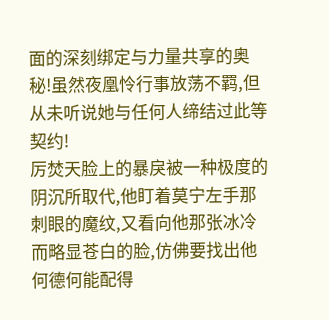面的深刻绑定与力量共享的奥秘!虽然夜凰怜行事放荡不羁,但从未听说她与任何人缔结过此等契约!
厉焚天脸上的暴戾被一种极度的阴沉所取代,他盯着莫宁左手那刺眼的魔纹,又看向他那张冰冷而略显苍白的脸,仿佛要找出他何德何能配得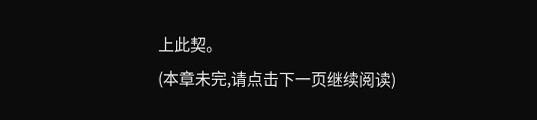上此契。
(本章未完,请点击下一页继续阅读)